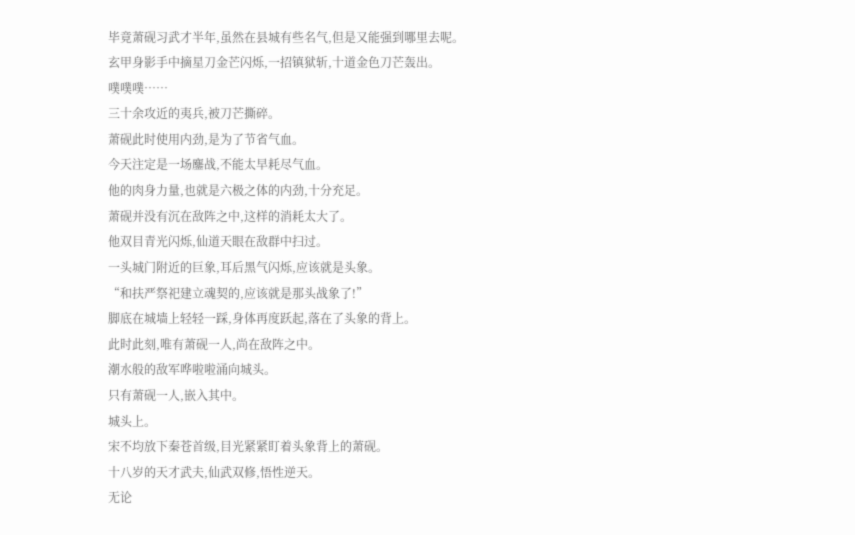毕竟萧砚习武才半年,虽然在县城有些名气,但是又能强到哪里去呢。
玄甲身影手中摘星刀金芒闪烁,一招镇狱斩,十道金色刀芒轰出。
噗噗噗……
三十余攻近的夷兵,被刀芒撕碎。
萧砚此时使用内劲,是为了节省气血。
今天注定是一场鏖战,不能太早耗尽气血。
他的肉身力量,也就是六极之体的内劲,十分充足。
萧砚并没有沉在敌阵之中,这样的消耗太大了。
他双目青光闪烁,仙道天眼在敌群中扫过。
一头城门附近的巨象,耳后黑气闪烁,应该就是头象。
“和扶严祭祀建立魂契的,应该就是那头战象了!”
脚底在城墙上轻轻一踩,身体再度跃起,落在了头象的背上。
此时此刻,唯有萧砚一人,尚在敌阵之中。
潮水般的敌军哗啦啦涌向城头。
只有萧砚一人,嵌入其中。
城头上。
宋不均放下秦苍首级,目光紧紧盯着头象背上的萧砚。
十八岁的天才武夫,仙武双修,悟性逆天。
无论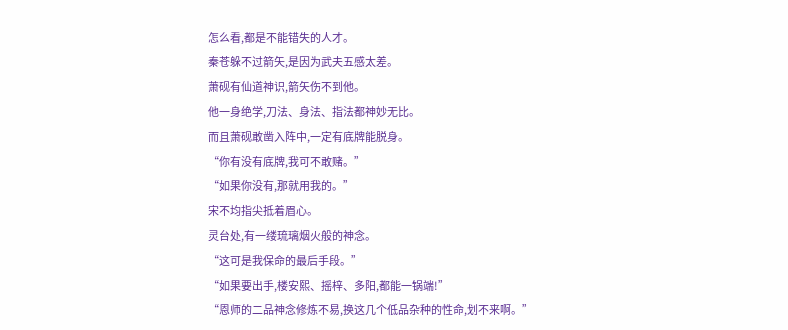怎么看,都是不能错失的人才。
秦苍躲不过箭矢,是因为武夫五感太差。
萧砚有仙道神识,箭矢伤不到他。
他一身绝学,刀法、身法、指法都神妙无比。
而且萧砚敢凿入阵中,一定有底牌能脱身。
“你有没有底牌,我可不敢赌。”
“如果你没有,那就用我的。”
宋不均指尖抵着眉心。
灵台处,有一缕琉璃烟火般的神念。
“这可是我保命的最后手段。”
“如果要出手,楼安熙、摇梓、多阳,都能一锅端!”
“恩师的二品神念修炼不易,换这几个低品杂种的性命,划不来啊。”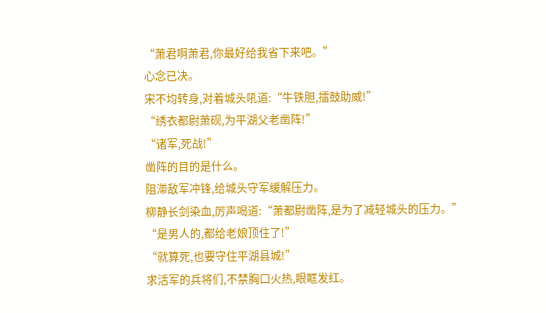“萧君啊萧君,你最好给我省下来吧。”
心念已决。
宋不均转身,对着城头吼道:“牛铁胆,擂鼓助威!”
“绣衣都尉萧砚,为平湖父老凿阵!”
“诸军,死战!”
凿阵的目的是什么。
阻滞敌军冲锋,给城头守军缓解压力。
柳静长剑染血,厉声喝道:“萧都尉凿阵,是为了减轻城头的压力。”
“是男人的,都给老娘顶住了!”
“就算死,也要守住平湖县城!”
求活军的兵将们,不禁胸口火热,眼眶发红。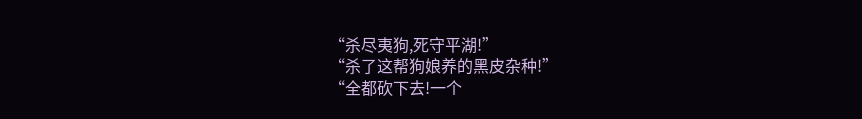“杀尽夷狗,死守平湖!”
“杀了这帮狗娘养的黑皮杂种!”
“全都砍下去!一个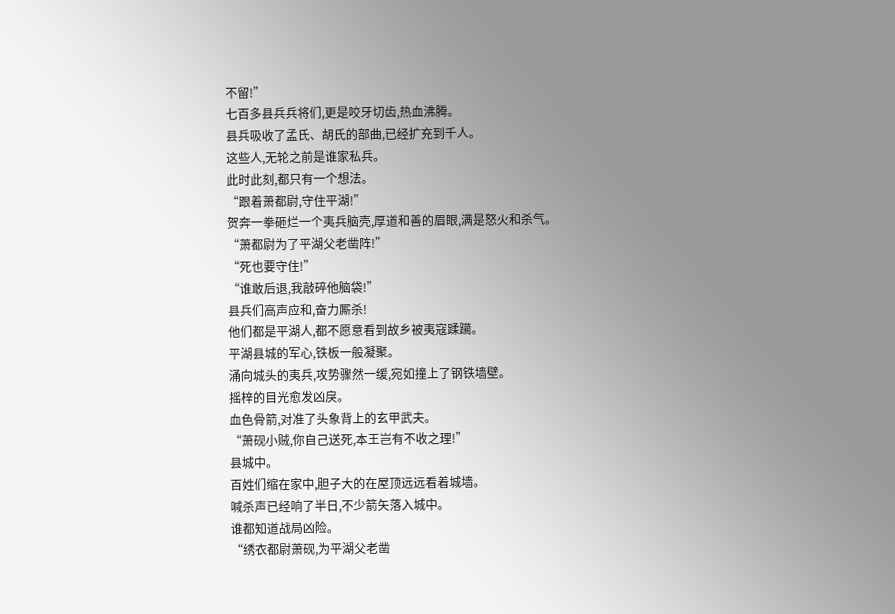不留!”
七百多县兵兵将们,更是咬牙切齿,热血沸腾。
县兵吸收了孟氏、胡氏的部曲,已经扩充到千人。
这些人,无轮之前是谁家私兵。
此时此刻,都只有一个想法。
“跟着萧都尉,守住平湖!”
贺奔一拳砸烂一个夷兵脑壳,厚道和善的眉眼,满是怒火和杀气。
“萧都尉为了平湖父老凿阵!”
“死也要守住!”
“谁敢后退,我敲碎他脑袋!”
县兵们高声应和,奋力厮杀!
他们都是平湖人,都不愿意看到故乡被夷寇蹂躏。
平湖县城的军心,铁板一般凝聚。
涌向城头的夷兵,攻势骤然一缓,宛如撞上了钢铁墙壁。
摇梓的目光愈发凶戾。
血色骨箭,对准了头象背上的玄甲武夫。
“萧砚小贼,你自己送死,本王岂有不收之理!”
县城中。
百姓们缩在家中,胆子大的在屋顶远远看着城墙。
喊杀声已经响了半日,不少箭矢落入城中。
谁都知道战局凶险。
“绣衣都尉萧砚,为平湖父老凿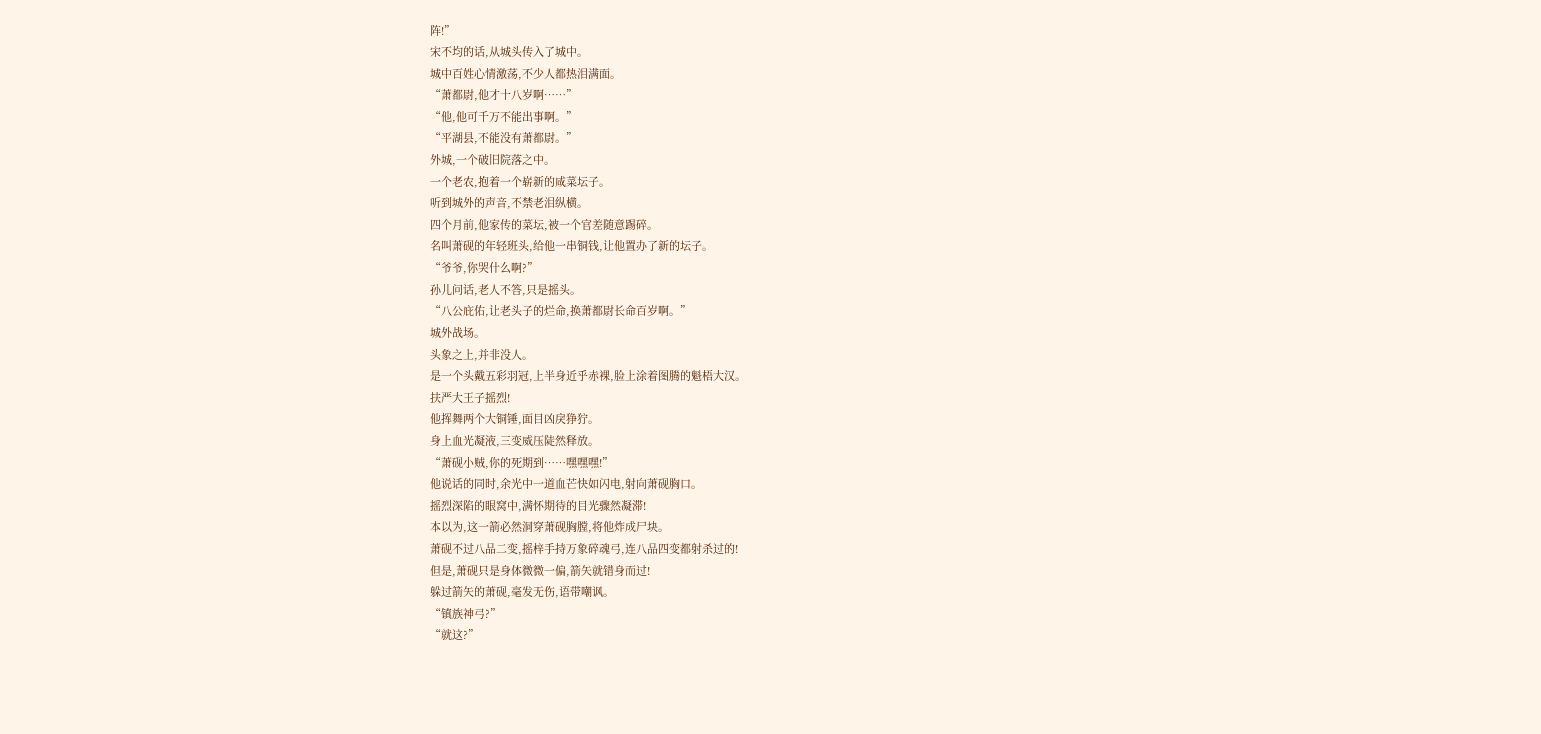阵!”
宋不均的话,从城头传入了城中。
城中百姓心情激荡,不少人都热泪满面。
“萧都尉,他才十八岁啊……”
“他,他可千万不能出事啊。”
“平湖县,不能没有萧都尉。”
外城,一个破旧院落之中。
一个老农,抱着一个崭新的咸菜坛子。
听到城外的声音,不禁老泪纵横。
四个月前,他家传的菜坛,被一个官差随意踢碎。
名叫萧砚的年轻班头,给他一串铜钱,让他置办了新的坛子。
“爷爷,你哭什么啊?”
孙儿问话,老人不答,只是摇头。
“八公庇佑,让老头子的烂命,换萧都尉长命百岁啊。”
城外战场。
头象之上,并非没人。
是一个头戴五彩羽冠,上半身近乎赤裸,脸上涂着图腾的魁梧大汉。
扶严大王子摇烈!
他挥舞两个大铜锤,面目凶戾狰狞。
身上血光凝液,三变威压陡然释放。
“萧砚小贼,你的死期到……嘿嘿嘿!”
他说话的同时,余光中一道血芒快如闪电,射向萧砚胸口。
摇烈深陷的眼窝中,满怀期待的目光骤然凝滞!
本以为,这一箭必然洞穿萧砚胸膛,将他炸成尸块。
萧砚不过八品二变,摇梓手持万象碎魂弓,连八品四变都射杀过的!
但是,萧砚只是身体微微一偏,箭矢就错身而过!
躲过箭矢的萧砚,毫发无伤,语带嘲讽。
“镇族神弓?”
“就这?”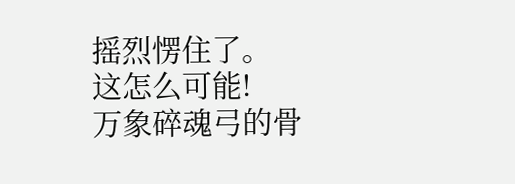摇烈愣住了。
这怎么可能!
万象碎魂弓的骨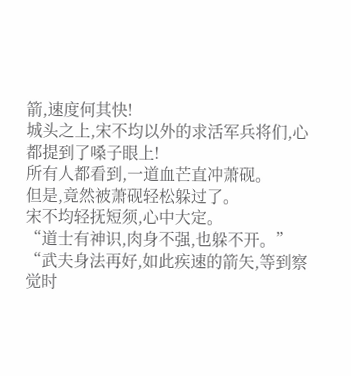箭,速度何其快!
城头之上,宋不均以外的求活军兵将们,心都提到了嗓子眼上!
所有人都看到,一道血芒直冲萧砚。
但是,竟然被萧砚轻松躲过了。
宋不均轻抚短须,心中大定。
“道士有神识,肉身不强,也躲不开。”
“武夫身法再好,如此疾速的箭矢,等到察觉时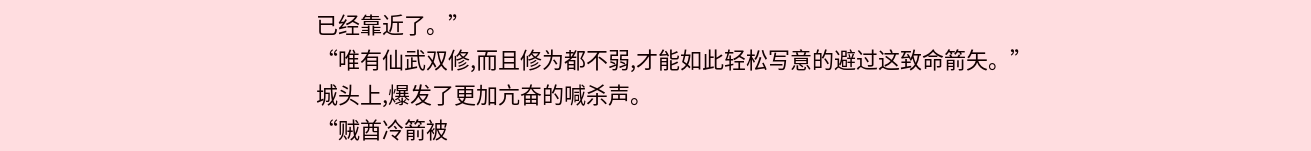已经靠近了。”
“唯有仙武双修,而且修为都不弱,才能如此轻松写意的避过这致命箭矢。”
城头上,爆发了更加亢奋的喊杀声。
“贼酋冷箭被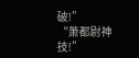破!”
“萧都尉神技!”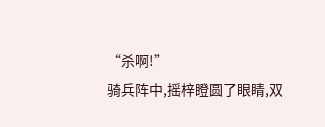“杀啊!”
骑兵阵中,摇梓瞪圆了眼睛,双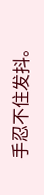手忍不住发抖。